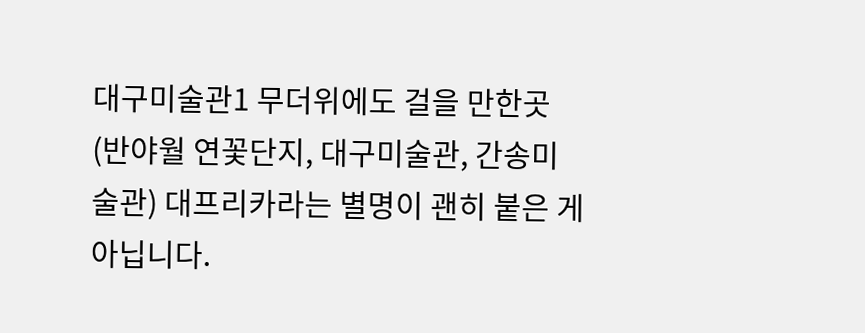대구미술관1 무더위에도 걸을 만한곳 (반야월 연꽃단지, 대구미술관, 간송미술관) 대프리카라는 별명이 괜히 붙은 게 아닙니다.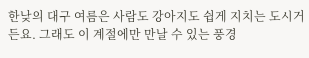한낮의 대구 여름은 사람도 강아지도 쉽게 지치는 도시거든요. 그래도 이 계절에만 만날 수 있는 풍경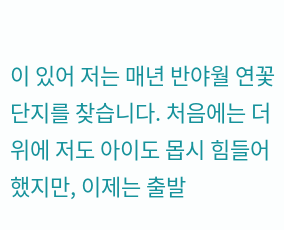이 있어 저는 매년 반야월 연꽃단지를 찾습니다. 처음에는 더위에 저도 아이도 몹시 힘들어했지만, 이제는 출발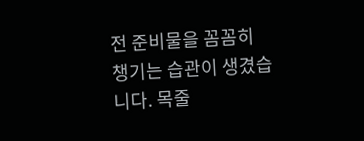전 준비물을 꼼꼼히 챙기는 습관이 생겼습니다. 목줄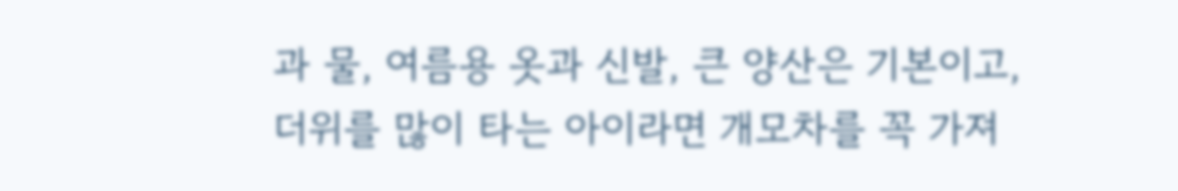과 물, 여름용 옷과 신발, 큰 양산은 기본이고, 더위를 많이 타는 아이라면 개모차를 꼭 가져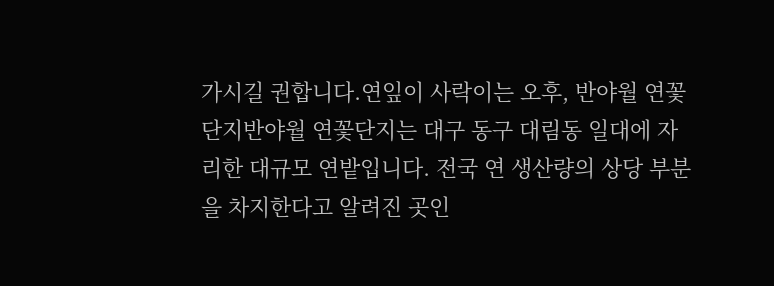가시길 권합니다.연잎이 사락이는 오후, 반야월 연꽃단지반야월 연꽃단지는 대구 동구 대림동 일대에 자리한 대규모 연밭입니다. 전국 연 생산량의 상당 부분을 차지한다고 알려진 곳인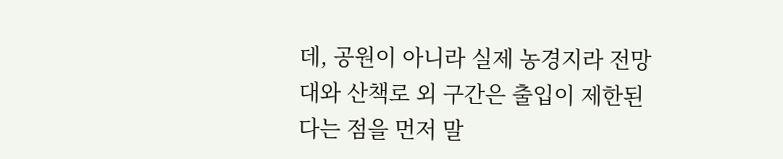데, 공원이 아니라 실제 농경지라 전망대와 산책로 외 구간은 출입이 제한된다는 점을 먼저 말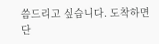씀드리고 싶습니다. 도착하면 단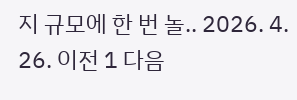지 규모에 한 번 놀.. 2026. 4. 26. 이전 1 다음